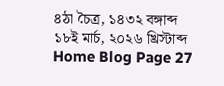৪ঠা চৈত্র, ১৪৩২ বঙ্গাব্দ
১৮ই মার্চ, ২০২৬ খ্রিস্টাব্দ
Home Blog Page 27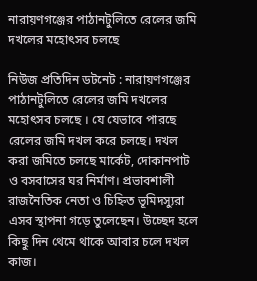নারায়ণগঞ্জের পাঠানটুলিতে রেলের জমি দখলের মহোৎসব চলছে

নিউজ প্রতিদিন ডটনেট : নারায়ণগঞ্জের পাঠানটুলিতে রেলের জমি দখলের মহোৎসব চলছে । যে যেভাবে পারছে রেলের জমি দখল করে চলছে। দখল করা জমিতে চলছে মার্কেট, দোকানপাট ও বসবাসের ঘর নির্মাণ। প্রভাবশালী রাজনৈতিক নেতা ও চিহ্নিত ভূমিদস্যুরা এসব স্থাপনা গড়ে তুলেছেন। উচ্ছেদ হলে কিছু দিন থেমে থাকে আবার চলে দখল কাজ।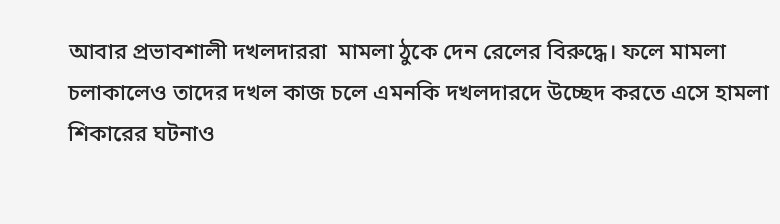আবার প্রভাবশালী দখলদাররা  মামলা ঠুকে দেন রেলের বিরুদ্ধে। ফলে মামলা চলাকালেও তাদের দখল কাজ চলে এমনকি দখলদারদে উচ্ছেদ করতে এসে হামলা শিকারের ঘটনাও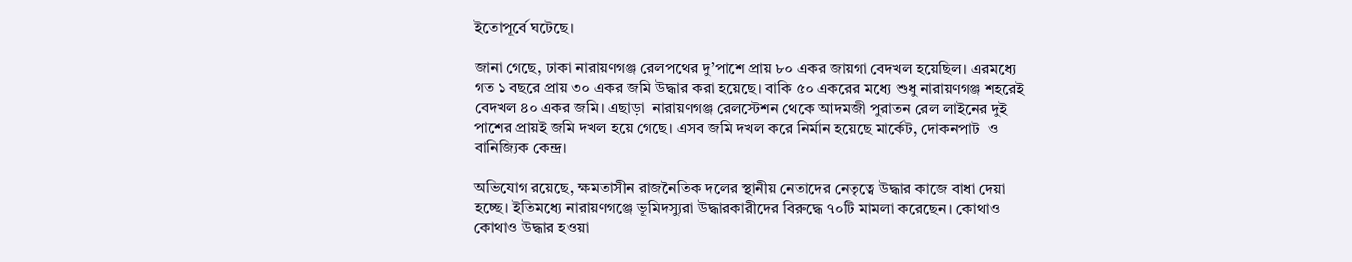ইতোপূর্বে ঘটেছে।

জানা গেছে, ঢাকা নারায়ণগঞ্জ রেলপথের দু’পাশে প্রায় ৮০ একর জায়গা বেদখল হয়েছিল। এরমধ্যে গত ১ বছরে প্রায় ৩০ একর জমি উদ্ধার করা হয়েছে। বাকি ৫০ একরের মধ্যে শুধু নারায়ণগঞ্জ শহরেই বেদখল ৪০ একর জমি। এছাড়া  নারায়ণগঞ্জ রেলস্টেশন থেকে আদমজী পুরাতন রেল লাইনের দুই পাশের প্রায়ই জমি দখল হয়ে গেছে। এসব জমি দখল করে নির্মান হয়েছে মার্কেট, দোকনপাট  ও বানিজ্যিক কেন্দ্র।

অভিযোগ রয়েছে, ক্ষমতাসীন রাজনৈতিক দলের স্থানীয় নেতাদের নেতৃত্বে উদ্ধার কাজে বাধা দেয়া হচ্ছে। ইতিমধ্যে নারায়ণগঞ্জে ভূমিদস্যুরা উদ্ধারকারীদের বিরুদ্ধে ৭০টি মামলা করেছেন। কোথাও কোথাও উদ্ধার হওয়া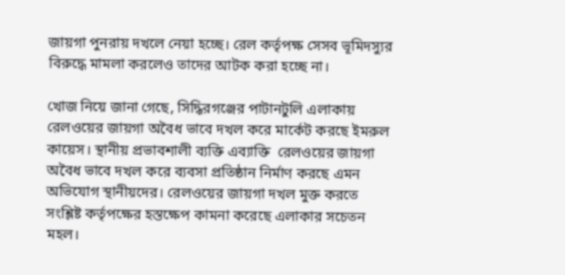জায়গা পুনরায় দখলে নেয়া হচ্ছে। রেল কর্তৃপক্ষ সেসব ভূমিদস্যুর বিরুদ্ধে মামলা করলেও তাদের আটক করা হচ্ছে না।

খোজ নিয়ে জানা গেছে, সিদ্ধিরগঞ্জের পাটানটুলি এলাকায় রেলওয়ের জায়গা অবৈধ ভাবে দখল করে মার্কেট করছে ইমরুল কায়েস। স্থানীয় প্রভাবশালী ব্যক্তি এব্যাক্তি  রেলওয়ের জায়গা অবৈধ ভাবে দখল করে ব্যবসা প্রতিষ্ঠান নির্মাণ করছে এমন অভিযোগ স্থানীয়দের। রেলওয়ের জায়গা দখল মুক্ত করতে সংশ্লিষ্ট কর্তৃপক্ষের হস্তক্ষেপ কামনা করেছে এলাকার সচেতন মহল।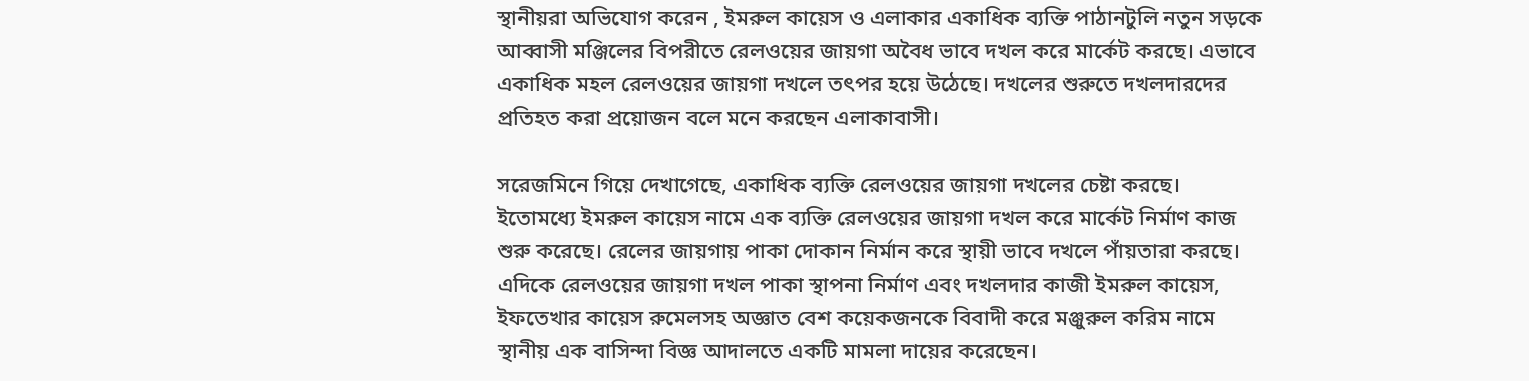স্থানীয়রা অভিযোগ করেন , ইমরুল কায়েস ও এলাকার একাধিক ব্যক্তি পাঠানটুলি নতুন সড়কে আব্বাসী মঞ্জিলের বিপরীতে রেলওয়ের জায়গা অবৈধ ভাবে দখল করে মার্কেট করছে। এভাবে একাধিক মহল রেলওয়ের জায়গা দখলে তৎপর হয়ে উঠেছে। দখলের শুরুতে দখলদারদের প্রতিহত করা প্রয়োজন বলে মনে করছেন এলাকাবাসী।

সরেজমিনে গিয়ে দেখাগেছে, একাধিক ব্যক্তি রেলওয়ের জায়গা দখলের চেষ্টা করছে।  ইতোমধ্যে ইমরুল কায়েস নামে এক ব্যক্তি রেলওয়ের জায়গা দখল করে মার্কেট নির্মাণ কাজ শুরু করেছে। রেলের জায়গায় পাকা দোকান নির্মান করে স্থায়ী ভাবে দখলে পাঁয়তারা করছে। এদিকে রেলওয়ের জায়গা দখল পাকা স্থাপনা নির্মাণ এবং দখলদার কাজী ইমরুল কায়েস, ইফতেখার কায়েস রুমেলসহ অজ্ঞাত বেশ কয়েকজনকে বিবাদী করে মঞ্জুরুল করিম নামে স্থানীয় এক বাসিন্দা বিজ্ঞ আদালতে একটি মামলা দায়ের করেছেন।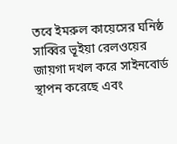তবে ইমরুল কায়েসের ঘনিষ্ঠ সাব্বির ভূইয়া রেলওয়ের জায়গা দখল করে সাইনবোর্ড স্থাপন করেছে এবং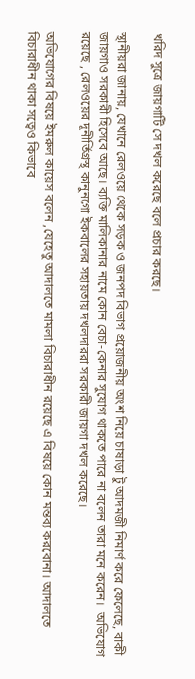খরিদ সুত্রে জায়গাটি সে দখল করেছে বলে প্রচার করছে।

স্থানীয়রা জানায়, যেখানে রেলওয়ে থেকে সড়ক ও জনপদ বিভাগ প্রয়োজনীয় অংশ নিয়ে চাষাড়া টু আদমজী নিমার্ণ করে ফেলেছে, বাকী জায়গাও সরকারী হিসেবে আছে। ব্যক্তি মালিকানার নামে কোন বেচা-কেনার সুযোগ থাকতে পারে না বলেন তারা মনে করেন।  অভিযোগ রয়েছে , রেলওয়ের দূনীর্তিগ্রস্থ কানুনগো ইকবালের সহায়তায় দখলদাররা সরকারী জায়গা দখল করেছে।

অভিযোগের বিষয়ে ইমরুল কায়েস বলেন ,যেহেতু আদালতে মামলা বিচারাধীন রয়েছে এ বিষয়ে কোন মন্তব্য করবোনা। আদালতে বিচারাধীন থাকা সত্বেও কিভাবে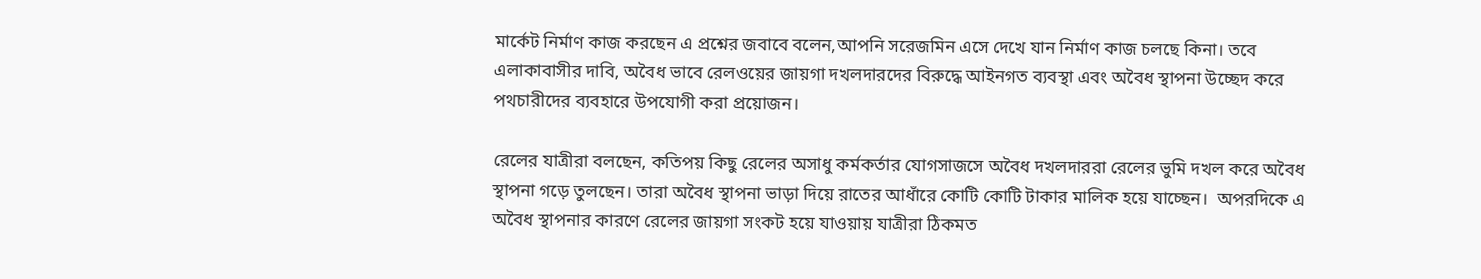মার্কেট নির্মাণ কাজ করছেন এ প্রশ্নের জবাবে বলেন,আপনি সরেজমিন এসে দেখে যান নির্মাণ কাজ চলছে কিনা। তবে এলাকাবাসীর দাবি, অবৈধ ভাবে রেলওয়ের জায়গা দখলদারদের বিরুদ্ধে আইনগত ব্যবস্থা এবং অবৈধ স্থাপনা উচ্ছেদ করে পথচারীদের ব্যবহারে উপযোগী করা প্রয়োজন।

রেলের যাত্রীরা বলছেন, কতিপয় কিছু রেলের অসাধু কর্মকর্তার যোগসাজসে অবৈধ দখলদাররা রেলের ভুমি দখল করে অবৈধ স্থাপনা গড়ে তুলছেন। তারা অবৈধ স্থাপনা ভাড়া দিয়ে রাতের আধাঁরে কোটি কোটি টাকার মালিক হয়ে যাচ্ছেন।  অপরদিকে এ অবৈধ স্থাপনার কারণে রেলের জায়গা সংকট হয়ে যাওয়ায় যাত্রীরা ঠিকমত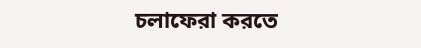চলাফেরা করতে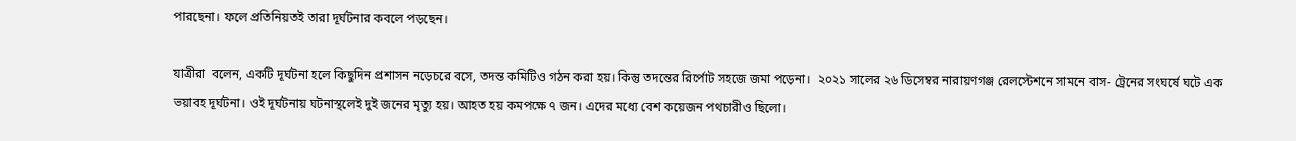পারছেনা। ফলে প্রতিনিয়তই তারা দূর্ঘটনার কবলে পড়ছেন।

যাত্রীরা  বলেন, একটি দূর্ঘটনা হলে কিছুদিন প্রশাসন নড়েচরে বসে, তদন্ত কমিটিও গঠন করা হয়। কিন্তু তদন্তের রির্পোট সহজে জমা পড়েনা।  ২০২১ সালের ২৬ ডিসেম্বর নারায়ণগঞ্জ রেলস্টেশনে সামনে বাস- ট্রেনের সংঘর্ষে ঘটে এক ভয়াবহ দূর্ঘটনা। ওই দূর্ঘটনায় ঘটনাস্থলেই দুই জনের মৃত্যু হয়। আহত হয় কমপক্ষে ৭ জন। এদের মধ্যে বেশ কয়েজন পথচারীও ছিলো।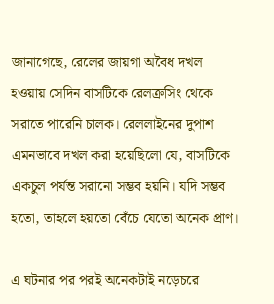জানাগেছে, রেলের জায়গা অবৈধ দখল হওয়ায় সেদিন বাসটিকে রেলক্রসিং থেকে সরাতে পারেনি চালক। রেললাইনের দুপাশ এমনভাবে দখল করা হয়েছিলো যে, বাসটিকে একচুল পর্যন্ত সরানো সম্ভব হয়নি। যদি সম্ভব হতো, তাহলে হয়তো বেঁচে যেতো অনেক প্রাণ।

এ ঘটনার পর পরই অনেকটাই নড়েচরে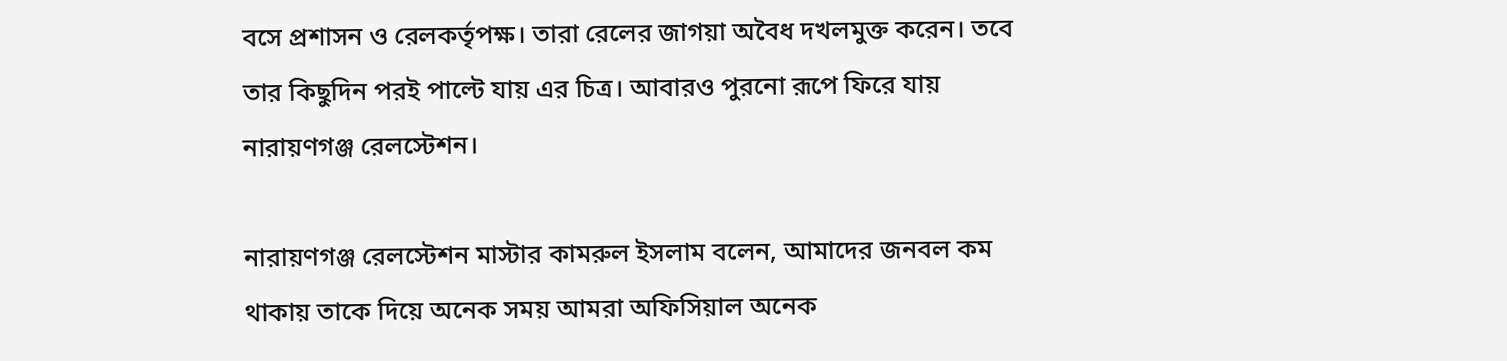বসে প্রশাসন ও রেলকর্তৃপক্ষ। তারা রেলের জাগয়া অবৈধ দখলমুক্ত করেন। তবে তার কিছুদিন পরই পাল্টে যায় এর চিত্র। আবারও পুরনো রূপে ফিরে যায় নারায়ণগঞ্জ রেলস্টেশন।

নারায়ণগঞ্জ রেলস্টেশন মাস্টার কামরুল ইসলাম বলেন, আমাদের জনবল কম থাকায় তাকে দিয়ে অনেক সময় আমরা অফিসিয়াল অনেক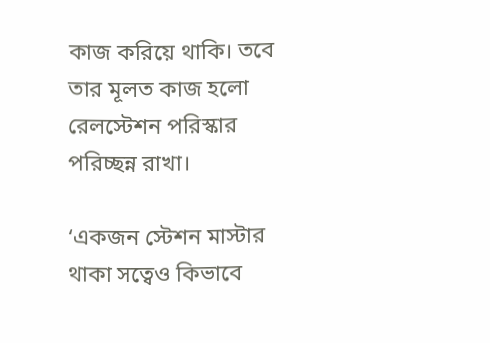কাজ করিয়ে থাকি। তবে তার মূলত কাজ হলো রেলস্টেশন পরিস্কার পরিচ্ছন্ন রাখা।

‘একজন স্টেশন মাস্টার থাকা সত্বেও কিভাবে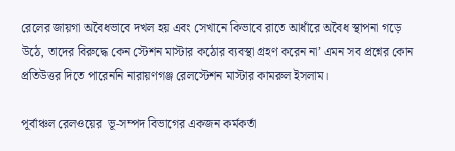রেলের জায়গা অবৈধভাবে দখল হয় এবং সেখানে কিভাবে রাতে আধাঁরে অবৈধ স্থাপনা গড়ে উঠে, তাদের বিরুদ্ধে কেন স্টেশন মাস্টার কঠোর ব্যবস্থা গ্রহণ করেন না’ এমন সব প্রশ্নের কোন প্রতিউত্তর দিতে পারেননি নারায়ণগঞ্জ রেলস্টেশন মাস্টার কামরুল ইসলাম।

পূর্বাঞ্চল রেলওয়ের  ভূ-সম্পদ বিভাগের একজন কর্মকর্তা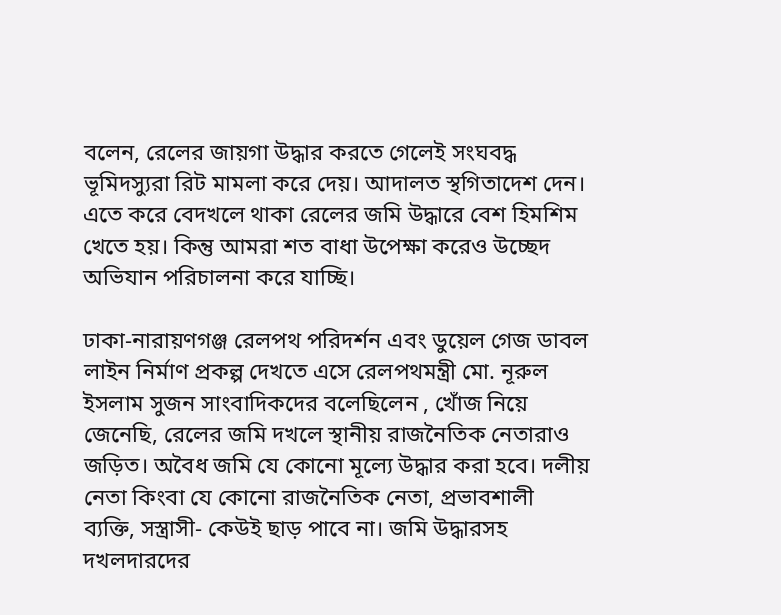বলেন, রেলের জায়গা উদ্ধার করতে গেলেই সংঘবদ্ধ ভূমিদস্যুরা রিট মামলা করে দেয়। আদালত স্থগিতাদেশ দেন। এতে করে বেদখলে থাকা রেলের জমি উদ্ধারে বেশ হিমশিম খেতে হয়। কিন্তু আমরা শত বাধা উপেক্ষা করেও উচ্ছেদ অভিযান পরিচালনা করে যাচ্ছি।

ঢাকা-নারায়ণগঞ্জ রেলপথ পরিদর্শন এবং ডুয়েল গেজ ডাবল লাইন নির্মাণ প্রকল্প দেখতে এসে রেলপথমন্ত্রী মো. নূরুল ইসলাম সুজন সাংবাদিকদের বলেছিলেন , খোঁজ নিয়ে জেনেছি, রেলের জমি দখলে স্থানীয় রাজনৈতিক নেতারাও জড়িত। অবৈধ জমি যে কোনো মূল্যে উদ্ধার করা হবে। দলীয় নেতা কিংবা যে কোনো রাজনৈতিক নেতা, প্রভাবশালী ব্যক্তি, সস্ত্রাসী- কেউই ছাড় পাবে না। জমি উদ্ধারসহ দখলদারদের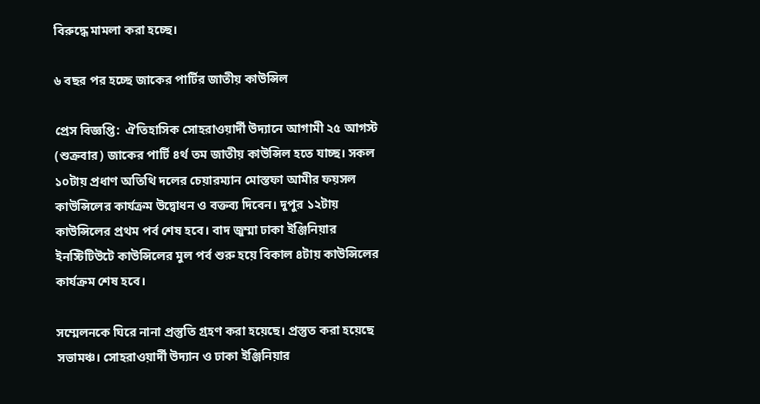বিরুদ্ধে মামলা করা হচ্ছে।

৬ বছর পর হচ্ছে জাকের পার্টির জাতীয় কাউন্সিল

প্রেস বিজ্ঞপ্তি:  ঐতিহাসিক সোহরাওয়ার্দী উদ্যানে আগামী ২৫ আগস্ট (শুক্রবার) জাকের পার্টি ৪র্থ তম জাতীয় কাউন্সিল হতে যাচ্ছ। সকল ১০টায় প্রধাণ অতিথি দলের চেয়ারম্যান মোস্তফা আমীর ফয়সল কাউন্সিলের কার্যক্রম উদ্বোধন ও বক্তব্য দিবেন। দুপুর ১২টায় কাউন্সিলের প্রথম পর্ব শেষ হবে। বাদ জুম্মা ঢাকা ইঞ্জিনিয়ার ইনস্টিটিউটে কাউন্সিলের মুল পর্ব শুরু হয়ে বিকাল ৪টায় কাউন্সিলের কার্যক্রম শেষ হবে।

সম্মেলনকে ঘিরে নানা প্রস্তুতি গ্রহণ করা হয়েছে। প্রস্তুত করা হয়েছে সভামঞ্চ। সোহরাওয়ার্দী উদ্যান ও ঢাকা ইঞ্জিনিয়ার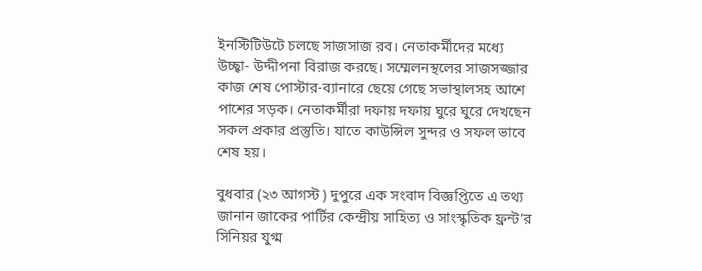ইনস্টিটিউটে চলছে সাজসাজ রব। নেতাকর্মীদের মধ্যে উচ্ছ্বা- উদ্দীপনা বিরাজ করছে। সম্মেলনস্থলের সাজসজ্জার কাজ শেষ পোস্টার-ব্যানারে ছেয়ে গেছে সভাস্থালসহ আশে পাশের সড়ক। নেতাকর্মীরা দফায় দফায় ঘুরে ঘুরে দেখছেন সকল প্রকার প্রস্তুতি। যাতে কাউন্সিল সুন্দর ও সফল ভাবে শেষ হয়।

বুধবার (২৩ আগস্ট ) দুপুরে এক সংবাদ বিজ্ঞপ্তিতে এ তথ্য জানান জাকের পার্টির কেন্দ্রীয় সাহিত্য ও সাংস্কৃতিক ফ্রন্ট’র সিনিয়র যুগ্ম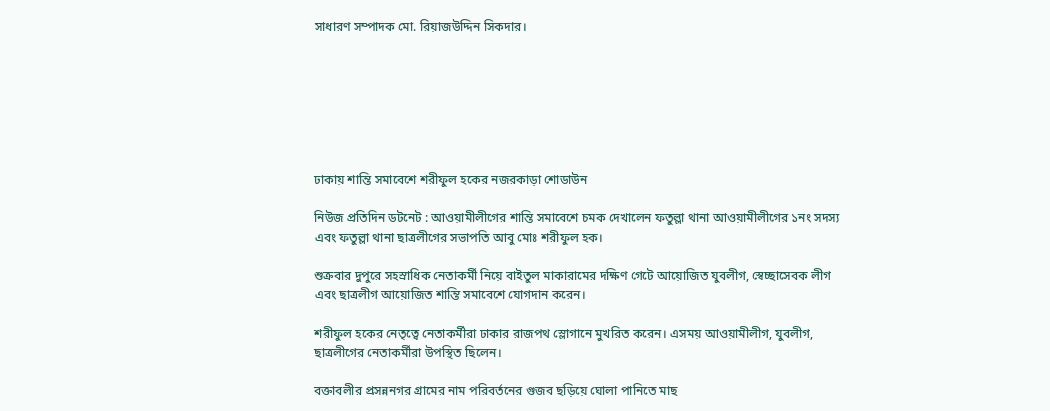সাধারণ সম্পাদক মো. রিয়াজউদ্দিন সিকদার।







ঢাকায় শান্তি সমাবেশে শরীফুল হকের নজরকাড়া শোডাউন

নিউজ প্রতিদিন ডটনেট : আওয়ামীলীগের শান্তি সমাবেশে চমক দেখালেন ফতুল্লা থানা আওয়ামীলীগের ১নং সদস্য এবং ফতুল্লা থানা ছাত্রলীগের সভাপতি আবু মোঃ শরীফুল হক।

শুক্রবার দুপুরে সহস্রাধিক নেতাকর্মী নিয়ে বাইতুল মাকারামের দক্ষিণ গেটে আয়োজিত যুবলীগ, স্বেচ্ছাসেবক লীগ এবং ছাত্রলীগ আয়োজিত শান্তি সমাবেশে যোগদান করেন।

শরীফুল হকের নেতৃত্বে নেতাকর্মীরা ঢাকার রাজপথ স্লোগানে মুখরিত করেন। এসময় আওয়ামীলীগ, যুবলীগ, ছাত্রলীগের নেতাকর্মীরা উপস্থিত ছিলেন।

বক্তাবলীর প্রসন্ননগর গ্রামের নাম পরিবর্তনের গুজব ছড়িয়ে ঘোলা পানিতে মাছ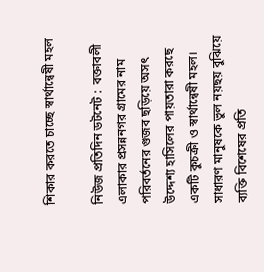শিকার করতে চাচ্ছে স্বার্থান্বেষী মহল

নিউজ প্রতিদিন ডটনেট :  বক্তাবলী এলাকার প্রসন্ননগর গ্রামের নাম পরিবর্তনের গুজব ছড়িয়ে অসৎ উদ্দেশ্য হাসিলের পায়তারা করছে একটি কুচক্রী ও স্বার্থান্বেষী মহল। সাধারণ মানুষকে ভুল নয়ছয় বুঝিয়ে ব্যক্তি বিশেষের প্রতি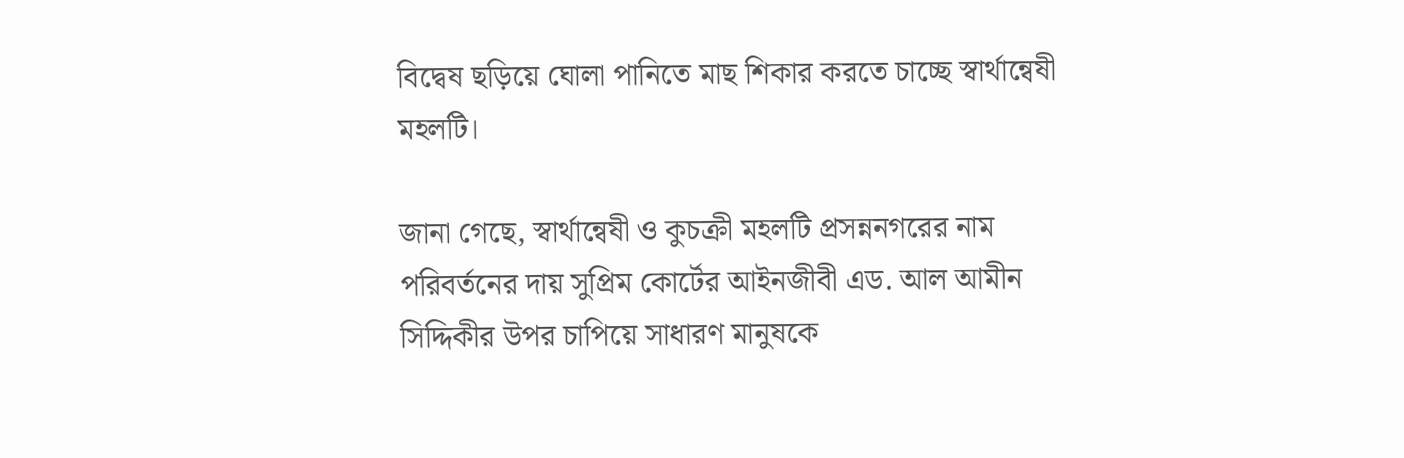বিদ্বেষ ছড়িয়ে ঘোলা পানিতে মাছ শিকার করতে চাচ্ছে স্বার্থান্বেষী মহলটি।

জানা গেছে, স্বার্থান্বেষী ও কুচক্রী মহলটি প্রসন্ননগরের নাম পরিবর্তনের দায় সুপ্রিম কোর্টের আইনজীবী এড. আল আমীন সিদ্দিকীর উপর চাপিয়ে সাধারণ মানুষকে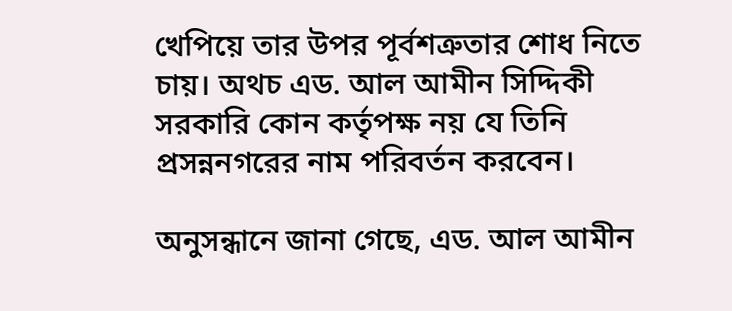খেপিয়ে তার উপর পূর্বশত্রুতার শোধ নিতে চায়। অথচ এড. আল আমীন সিদ্দিকী সরকারি কোন কর্তৃপক্ষ নয় যে তিনি প্রসন্ননগরের নাম পরিবর্তন করবেন।

অনুসন্ধানে জানা গেছে, এড. আল আমীন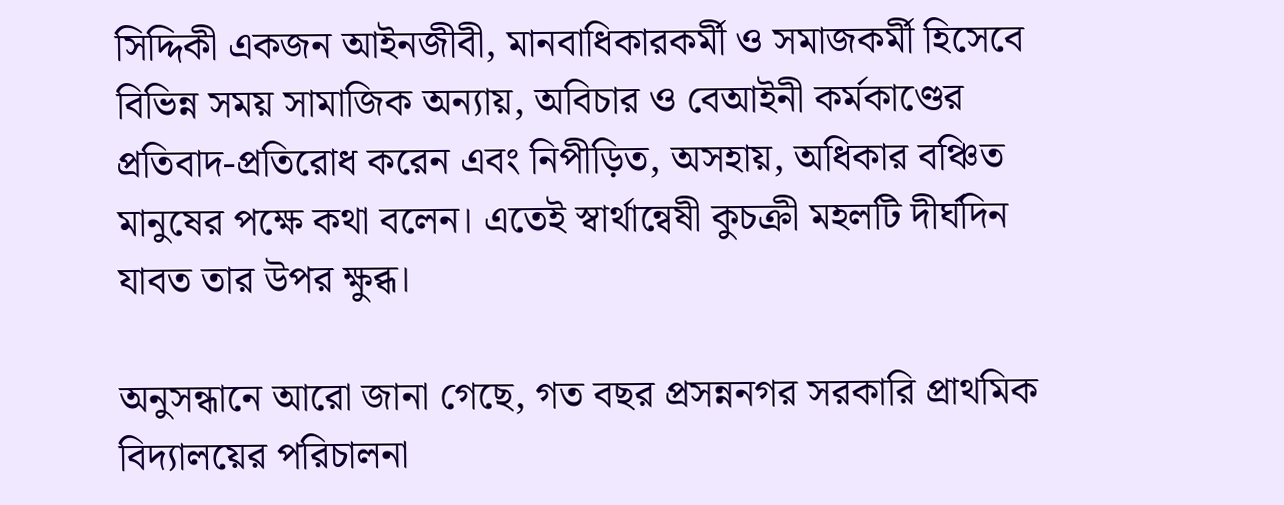সিদ্দিকী একজন আইনজীবী, মানবাধিকারকর্মী ও সমাজকর্মী হিসেবে বিভিন্ন সময় সামাজিক অন্যায়, অবিচার ও বেআইনী কর্মকাণ্ডের প্রতিবাদ-প্রতিরোধ করেন এবং নিপীড়িত, অসহায়, অধিকার বঞ্চিত মানুষের পক্ষে কথা বলেন। এতেই স্বার্থান্বেষী কুচক্রী মহলটি দীর্ঘদিন যাবত তার উপর ক্ষুব্ধ।

অনুসন্ধানে আরো জানা গেছে, গত বছর প্রসন্ননগর সরকারি প্রাথমিক বিদ্যালয়ের পরিচালনা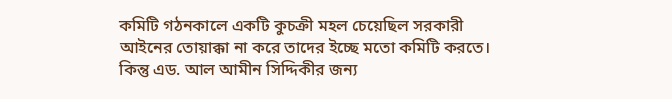কমিটি গঠনকালে একটি কুচক্রী মহল চেয়েছিল সরকারী আইনের তোয়াক্কা না করে তাদের ইচ্ছে মতো কমিটি করতে। কিন্তু এড. আল আমীন সিদ্দিকীর জন্য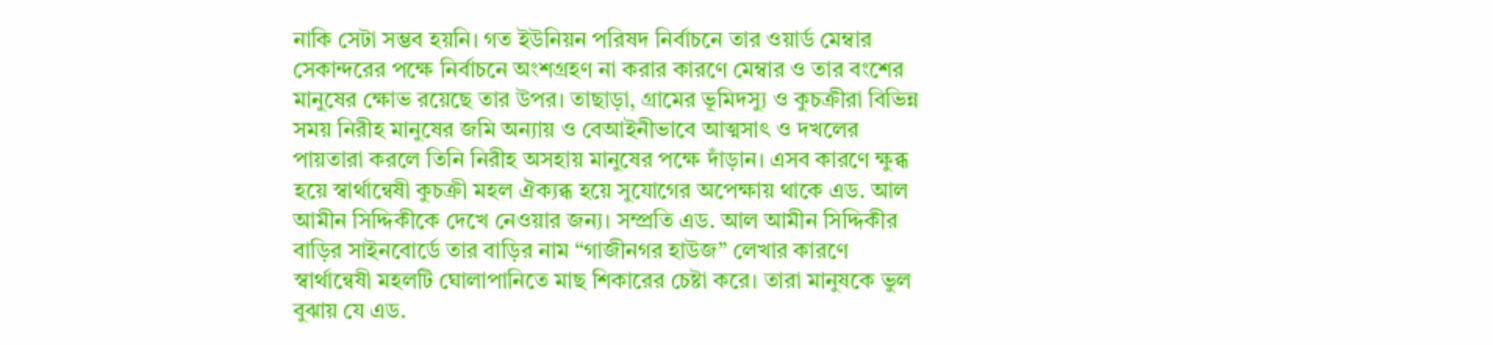নাকি সেটা সম্ভব হয়নি। গত ইউনিয়ন পরিষদ নির্বাচনে তার ওয়ার্ড মেম্বার সেকান্দরের পক্ষে নির্বাচনে অংশগ্রহণ না করার কারণে মেম্বার ও তার বংশের মানুষের ক্ষোভ রয়েছে তার উপর। তাছাড়া, গ্রামের ভূমিদস্যু ও কুচক্রীরা বিভিন্ন সময় নিরীহ মানুষের জমি অন্যায় ও বেআইনীভাবে আত্মসাৎ ও দখলের পায়তারা করলে তিনি নিরীহ অসহায় মানুষের পক্ষে দাঁড়ান। এসব কারণে ক্ষুব্ধ হয়ে স্বার্থান্বেষী কুচক্রী মহল ঐক্যব্ধ হয়ে সুযোগের অপেক্ষায় থাকে এড. আল আমীন সিদ্দিকীকে দেখে নেওয়ার জন্য। সম্প্রতি এড. আল আমীন সিদ্দিকীর বাড়ির সাইনবোর্ডে তার বাড়ির নাম “গাজীনগর হাউজ” লেখার কারণে স্বার্থান্বেষী মহলটি ঘোলাপানিতে মাছ শিকারের চেষ্টা করে। তারা মানুষকে ভুল বুঝায় যে এড.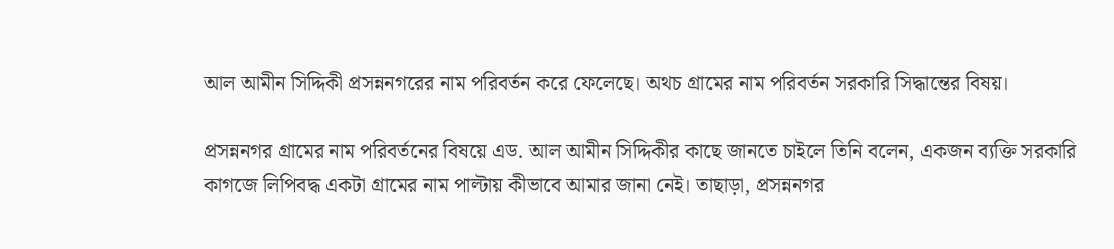আল আমীন সিদ্দিকী প্রসন্ননগরের নাম পরিবর্তন করে ফেলেছে। অথচ গ্রামের নাম পরিবর্তন সরকারি সিদ্ধান্তের বিষয়।

প্রসন্ননগর গ্রামের নাম পরিবর্তনের বিষয়ে এড. আল আমীন সিদ্দিকীর কাছে জানতে চাইলে তিনি বলেন, একজন ব্যক্তি সরকারি কাগজে লিপিবদ্ধ একটা গ্রামের নাম পাল্টায় কীভাবে আমার জানা নেই। তাছাড়া, প্রসন্ননগর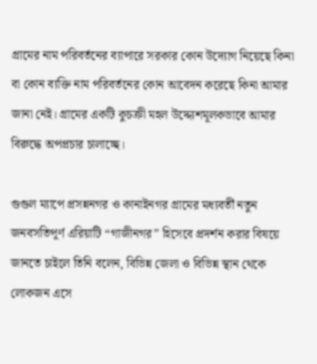গ্রামের নাম পরিবর্তনের ব্যাপারে সরকার কোন উদ্যোগ নিয়েছে কিনা বা কোন ব্যক্তি নাম পরিবর্তনের কোন আবেদন করেছে কিনা আমার জানা নেই। গ্রামের একটি কুচক্রী মহল উদ্দ্যেশমূলকভাবে আমার বিরুদ্ধে অপপ্রচার চালাচ্ছে।

গুগুল ম্যাপে প্রসন্ননগর ও কানাইনগর গ্রামের মধ্যবর্তী নতুন জনবসতিপূর্ণ এরিয়াটি “গাজীনগর” হিসেবে প্রদর্শন করার বিষয়ে জানতে চাইলে তিনি বলেন, বিভিন্ন জেলা ও বিভিন্ন স্থান থেকে লোকজন এসে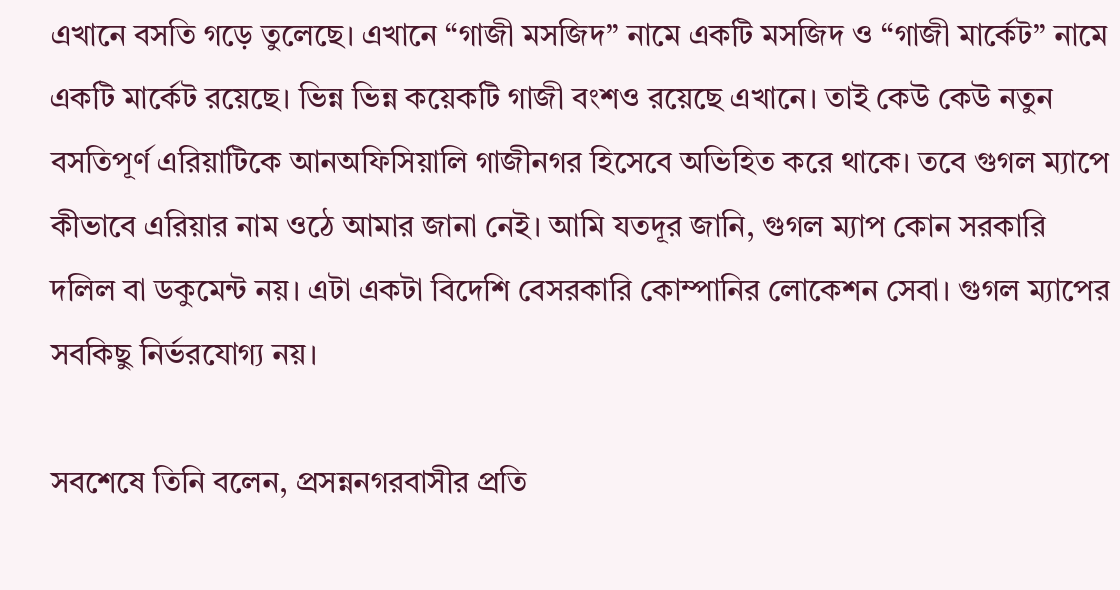এখানে বসতি গড়ে তুলেছে। এখানে “গাজী মসজিদ” নামে একটি মসজিদ ও “গাজী মার্কেট” নামে একটি মার্কেট রয়েছে। ভিন্ন ভিন্ন কয়েকটি গাজী বংশও রয়েছে এখানে। তাই কেউ কেউ নতুন বসতিপূর্ণ এরিয়াটিকে আনঅফিসিয়ালি গাজীনগর হিসেবে অভিহিত করে থাকে। তবে গুগল ম্যাপে কীভাবে এরিয়ার নাম ওঠে আমার জানা নেই। আমি যতদূর জানি, গুগল ম্যাপ কোন সরকারি দলিল বা ডকুমেন্ট নয়। এটা একটা বিদেশি বেসরকারি কোম্পানির লোকেশন সেবা। গুগল ম্যাপের সবকিছু নির্ভরযোগ্য নয়।

সবশেষে তিনি বলেন, প্রসন্ননগরবাসীর প্রতি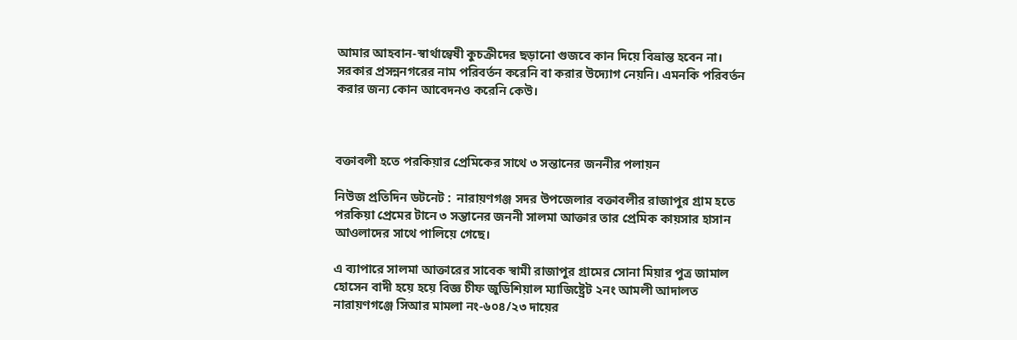আমার আহবান-স্বার্থান্বেষী কুচক্রীদের ছড়ানো গুজবে কান দিয়ে বিভ্রান্ত হবেন না। সরকার প্রসন্ননগরের নাম পরিবর্তন করেনি বা করার উদ্যোগ নেয়নি। এমনকি পরিবর্তন করার জন্য কোন আবেদনও করেনি কেউ।



বক্তাবলী হতে পরকিয়ার প্রেমিকের সাথে ৩ সন্তানের জননীর পলায়ন

নিউজ প্রতিদিন ডটনেট :  নারায়ণগঞ্জ সদর উপজেলার বক্তাবলীর রাজাপুর গ্রাম হতে পরকিয়া প্রেমের টানে ৩ সন্তানের জননী সালমা আক্তার তার প্রেমিক কায়সার হাসান আওলাদের সাথে পালিয়ে গেছে।

এ ব্যাপারে সালমা আক্তারের সাবেক স্বামী রাজাপুর গ্রামের সোনা মিয়ার পুত্র জামাল হোসেন বাদী হয়ে হয়ে বিজ্ঞ চীফ জুডিশিয়াল ম্যাজিষ্ট্রেট ২নং আমলী আদালত নারায়ণগঞ্জে সিআর মামলা নং-৬০৪/২৩ দায়ের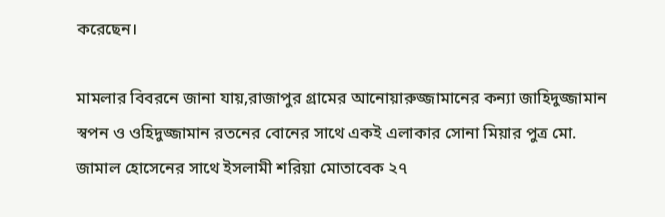করেছেন।

মামলার বিবরনে জানা যায়,রাজাপুর গ্রামের আনোয়ারুজ্জামানের কন্যা জাহিদুজ্জামান স্বপন ও ওহিদুজ্জামান রতনের বোনের সাথে একই এলাকার সোনা মিয়ার পুত্র মো. জামাল হোসেনের সাথে ইসলামী শরিয়া মোতাবেক ২৭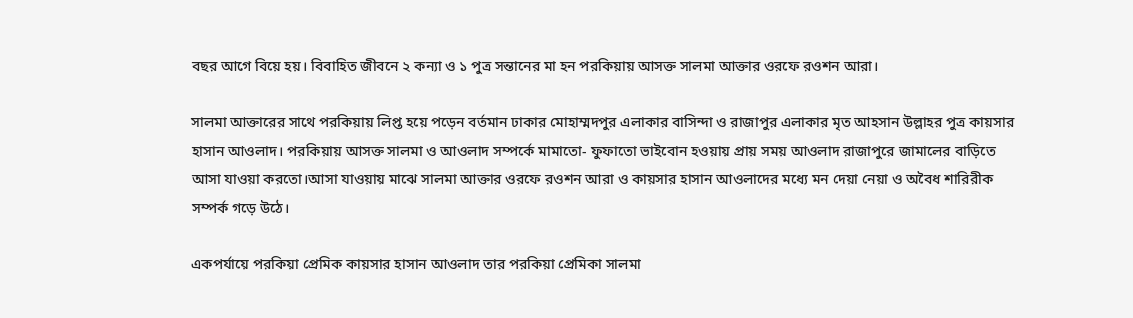বছর আগে বিয়ে হয়। বিবাহিত জীবনে ২ কন্যা ও ১ পুত্র সন্তানের মা হন পরকিয়ায় আসক্ত সালমা আক্তার ওরফে রওশন আরা।

সালমা আক্তারের সাথে পরকিয়ায় লিপ্ত হয়ে পড়েন বর্তমান ঢাকার মোহাম্মদপুর এলাকার বাসিন্দা ও রাজাপুর এলাকার মৃত আহসান উল্লাহর পুত্র কায়সার হাসান আওলাদ। পরকিয়ায় আসক্ত সালমা ও আওলাদ সম্পর্কে মামাতো- ফুফাতো ভাইবোন হওয়ায় প্রায় সময় আওলাদ রাজাপুরে জামালের বাড়িতে আসা যাওয়া করতো।আসা যাওয়ায় মাঝে সালমা আক্তার ওরফে রওশন আরা ও কায়সার হাসান আওলাদের মধ্যে মন দেয়া নেয়া ও অবৈধ শারিরীক সম্পর্ক গড়ে উঠে।

একপর্যায়ে পরকিয়া প্রেমিক কায়সার হাসান আওলাদ তার পরকিয়া প্রেমিকা সালমা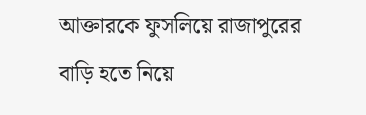আক্তারকে ফুসলিয়ে রাজাপুরের বাড়ি হতে নিয়ে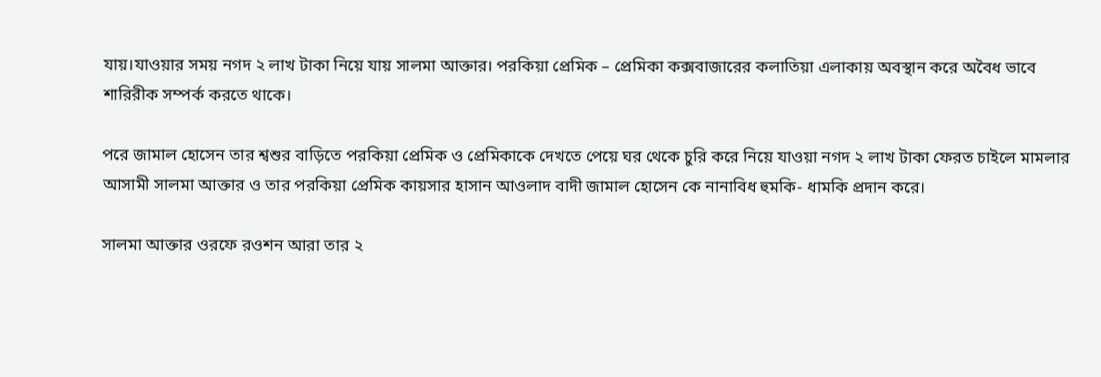যায়।যাওয়ার সময় নগদ ২ লাখ টাকা নিয়ে যায় সালমা আক্তার। পরকিয়া প্রেমিক – প্রেমিকা কক্সবাজারের কলাতিয়া এলাকায় অবস্থান করে অবৈধ ভাবে শারিরীক সম্পর্ক করতে থাকে।

পরে জামাল হোসেন তার শ্বশুর বাড়িতে পরকিয়া প্রেমিক ও প্রেমিকাকে দেখতে পেয়ে ঘর থেকে চুরি করে নিয়ে যাওয়া নগদ ২ লাখ টাকা ফেরত চাইলে মামলার আসামী সালমা আক্তার ও তার পরকিয়া প্রেমিক কায়সার হাসান আওলাদ বাদী জামাল হোসেন কে নানাবিধ হুমকি- ধামকি প্রদান করে।

সালমা আক্তার ওরফে রওশন আরা তার ২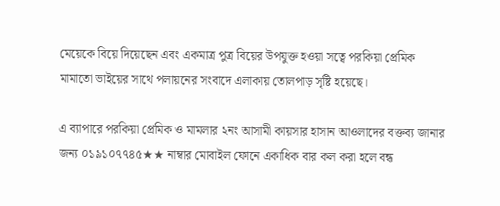মেয়েকে বিয়ে দিয়েছেন এবং একমাত্র পুত্র বিয়ের উপযুক্ত হওয়া সত্বে পরকিয়া প্রেমিক মামাতো ভাইয়ের সাথে পলায়নের সংবাদে এলাকায় তোলপাড় সৃষ্টি হয়েছে।

এ ব্যাপারে পরকিয়া প্রেমিক ও মামলার ২নং আসামী কায়সার হাসান আওলাদের বক্তব্য জানার জন্য ০১৯১০৭৭৪৫★★ নাম্বার মোবাইল ফোনে একাধিক বার কল করা হলে বন্ধ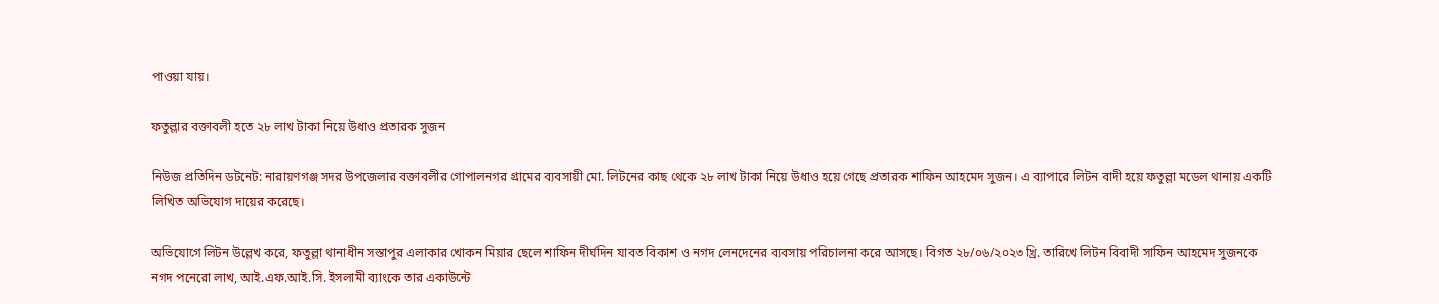পাওয়া যায়।

ফতুল্লার বক্তাবলী হতে ২৮ লাখ টাকা নিয়ে উধাও প্রতারক সুজন

নিউজ প্রতিদিন ডটনেট: নারায়ণগঞ্জ সদর উপজেলার বক্তাবলীর গোপালনগর গ্রামের ব্যবসায়ী মো. লিটনের কাছ থেকে ২৮ লাখ টাকা নিয়ে উধাও হয়ে গেছে প্রতারক শাফিন আহমেদ সুজন। এ ব্যাপারে লিটন বাদী হয়ে ফতুল্লা মডেল থানায় একটি লিখিত অভিযোগ দায়ের করেছে।

অভিযোগে লিটন উল্লেখ করে, ফতুল্লা থানাধীন সস্তাপুর এলাকার খোকন মিয়ার ছেলে শাফিন দীর্ঘদিন যাবত বিকাশ ও নগদ লেনদেনের ব্যবসায় পরিচালনা করে আসছে। বিগত ২৮/০৬/২০২৩ খ্রি. তারিখে লিটন বিবাদী সাফিন আহমেদ সুজনকে নগদ পনেরো লাখ, আই.এফ.আই.সি. ইসলামী ব্যাংকে তার একাউন্টে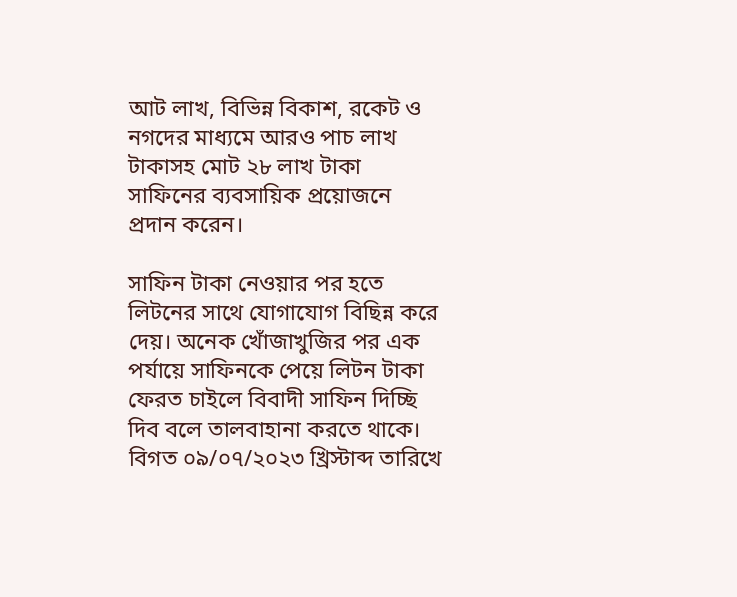আট লাখ, বিভিন্ন বিকাশ, রকেট ও নগদের মাধ্যমে আরও পাচ লাখ টাকাসহ মোট ২৮ লাখ টাকা সাফিনের ব্যবসায়িক প্রয়োজনে প্রদান করেন।

সাফিন টাকা নেওয়ার পর হতে লিটনের সাথে যোগাযোগ বিছিন্ন করে দেয়। অনেক খোঁজাখুজির পর এক পর্যায়ে সাফিনকে পেয়ে লিটন টাকা ফেরত চাইলে বিবাদী সাফিন দিচ্ছি দিব বলে তালবাহানা করতে থাকে। বিগত ০৯/০৭/২০২৩ খ্রিস্টাব্দ তারিখে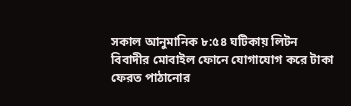সকাল আনুমানিক ৮:৫৪ ঘটিকায় লিটন বিবাদীর মোবাইল ফোনে যোগাযোগ করে টাকা ফেরত পাঠানোর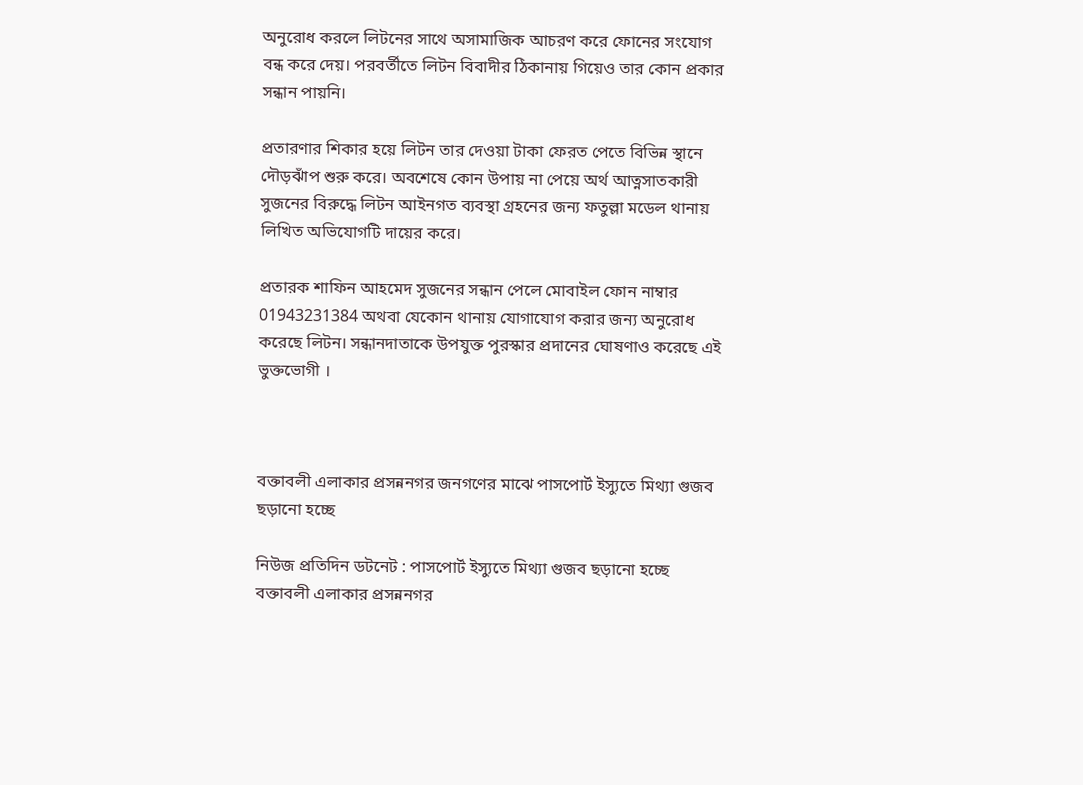অনুরোধ করলে লিটনের সাথে অসামাজিক আচরণ করে ফোনের সংযোগ বন্ধ করে দেয়। পরবর্তীতে লিটন বিবাদীর ঠিকানায় গিয়েও তার কোন প্রকার সন্ধান পায়নি।

প্রতারণার শিকার হয়ে লিটন তার দেওয়া টাকা ফেরত পেতে বিভিন্ন স্থানে দৌড়ঝাঁপ শুরু করে। অবশেষে কোন উপায় না পেয়ে অর্থ আত্নসাতকারী সুজনের বিরুদ্ধে লিটন আইনগত ব্যবস্থা গ্রহনের জন্য ফতুল্লা মডেল থানায় লিখিত অভিযোগটি দায়ের করে।

প্রতারক শাফিন আহমেদ সুজনের সন্ধান পেলে মোবাইল ফোন নাম্বার  01943231384 অথবা যেকোন থানায় যোগাযোগ করার জন্য অনুরোধ করেছে লিটন। সন্ধানদাতাকে উপযুক্ত পুরস্কার প্রদানের ঘোষণাও করেছে এই ভুক্তভোগী ।



বক্তাবলী এলাকার প্রসন্ননগর জনগণের মাঝে পাসপোর্ট ইস্যুতে মিথ্যা গুজব ছড়ানো হচ্ছে

নিউজ প্রতিদিন ডটনেট : পাসপোর্ট ইস্যুতে মিথ্যা গুজব ছড়ানো হচ্ছে বক্তাবলী এলাকার প্রসন্ননগর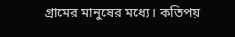গ্রামের মানুষের মধ্যে। কতিপয়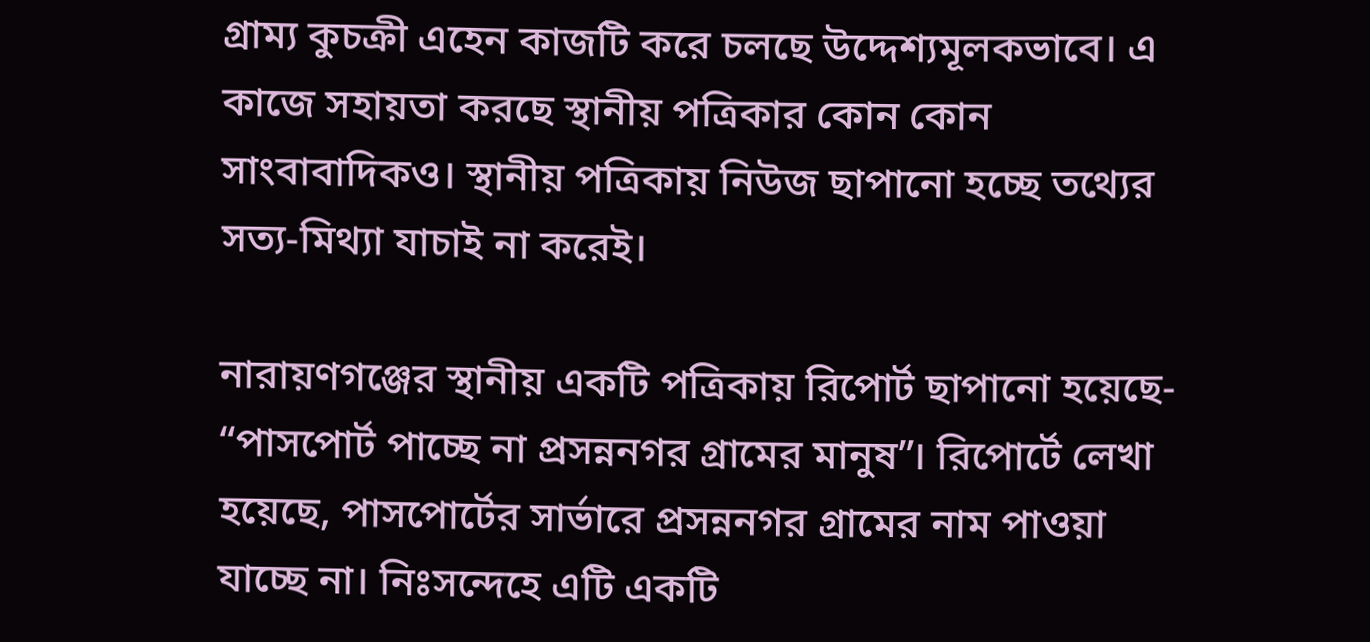গ্রাম্য কুচক্রী এহেন কাজটি করে চলছে উদ্দেশ্যমূলকভাবে। এ কাজে সহায়তা করছে স্থানীয় পত্রিকার কোন কোন সাংবাবাদিকও। স্থানীয় পত্রিকায় নিউজ ছাপানো হচ্ছে তথ্যের সত্য-মিথ্যা যাচাই না করেই।

নারায়ণগঞ্জের স্থানীয় একটি পত্রিকায় রিপোর্ট ছাপানো হয়েছে- “পাসপোর্ট পাচ্ছে না প্রসন্ননগর গ্রামের মানুষ”। রিপোর্টে লেখা হয়েছে, পাসপোর্টের সার্ভারে প্রসন্ননগর গ্রামের নাম পাওয়া যাচ্ছে না। নিঃসন্দেহে এটি একটি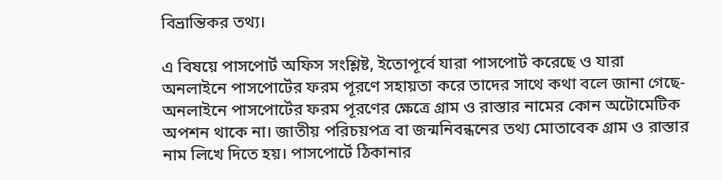বিভ্রান্তিকর তথ্য।

এ বিষয়ে পাসপোর্ট অফিস সংশ্লিষ্ট, ইতোপূর্বে যারা পাসপোর্ট করেছে ও যারা অনলাইনে পাসপোর্টের ফরম পূরণে সহায়তা করে তাদের সাথে কথা বলে জানা গেছে- অনলাইনে পাসপোর্টের ফরম পূরণের ক্ষেত্রে গ্রাম ও রাস্তার নামের কোন অটোমেটিক অপশন থাকে না। জাতীয় পরিচয়পত্র বা জন্মনিবন্ধনের তথ্য মোতাবেক গ্রাম ও রাস্তার নাম লিখে দিতে হয়। পাসপোর্টে ঠিকানার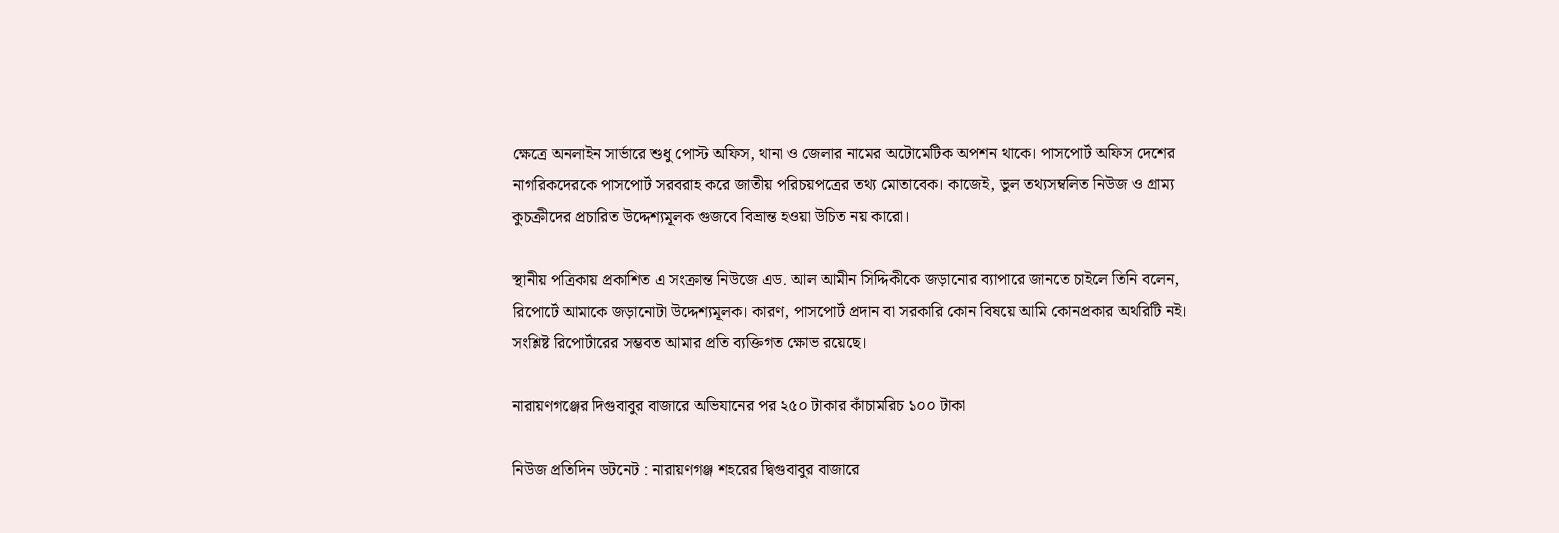ক্ষেত্রে অনলাইন সার্ভারে শুধু পোস্ট অফিস, থানা ও জেলার নামের অটোমেটিক অপশন থাকে। পাসপোর্ট অফিস দেশের নাগরিকদেরকে পাসপোর্ট সরবরাহ করে জাতীয় পরিচয়পত্রের তথ্য মোতাবেক। কাজেই, ভুল তথ্যসম্বলিত নিউজ ও গ্রাম্য কুচক্রীদের প্রচারিত উদ্দেশ্যমূলক গুজবে বিভ্রান্ত হওয়া উচিত নয় কারো।

স্থানীয় পত্রিকায় প্রকাশিত এ সংক্রান্ত নিউজে এড. আল আমীন সিদ্দিকীকে জড়ানোর ব্যাপারে জানতে চাইলে তিনি বলেন, রিপোর্টে আমাকে জড়ানোটা উদ্দেশ্যমূলক। কারণ, পাসপোর্ট প্রদান বা সরকারি কোন বিষয়ে আমি কোনপ্রকার অথরিটি নই। সংশ্লিষ্ট রিপোর্টারের সম্ভবত আমার প্রতি ব্যক্তিগত ক্ষোভ রয়েছে।

নারায়ণগঞ্জের দিগুবাবুর বাজারে অভিযানের পর ২৫০ টাকার কাঁচামরিচ ১০০ টাকা

নিউজ প্রতিদিন ডটনেট : নারায়ণগঞ্জ শহরের দ্বিগুবাবুর বাজারে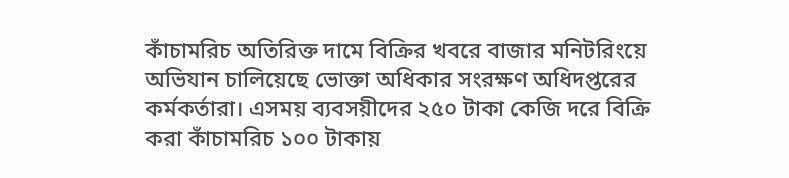কাঁচামরিচ অতিরিক্ত দামে বিক্রির খবরে বাজার মনিটরিংয়ে অভিযান চালিয়েছে ভোক্তা অধিকার সংরক্ষণ অধিদপ্তরের কর্মকর্তারা। এসময় ব্যবসয়ীদের ২৫০ টাকা কেজি দরে বিক্রি করা কাঁচামরিচ ১০০ টাকায়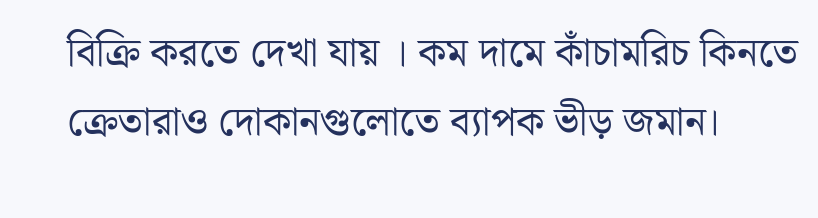বিক্রি করতে দেখা যায় । কম দামে কাঁচামরিচ কিনতে ক্রেতারাও দোকানগুলোতে ব্যাপক ভীড় জমান।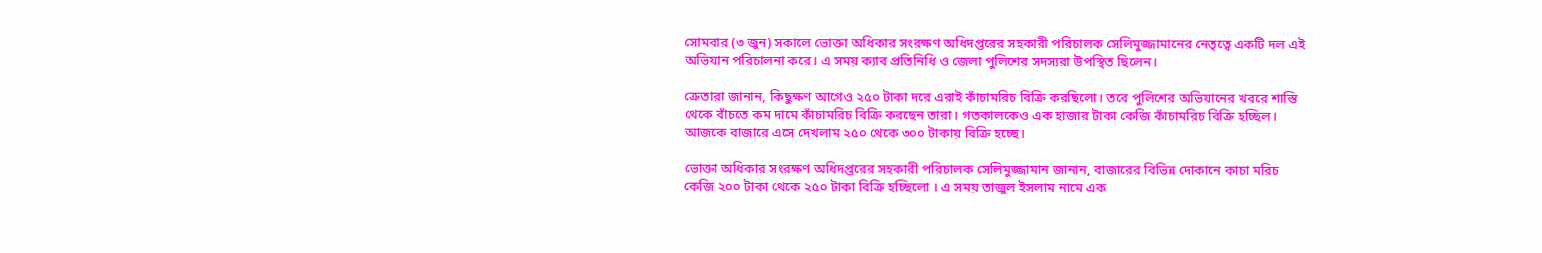সোমবার (৩ জুন) সকালে ভোক্তা অধিকার সংরক্ষণ অধিদপ্তরের সহকারী পরিচালক সেলিমুজ্জামানের নেতৃত্বে একটি দল এই অভিযান পরিচালনা করে। এ সময় ক্যাব প্রতিনিধি ও জেলা পুলিশের সদস্যরা উপস্থিত ছিলেন।

ক্রেতারা জানান, কিছুক্ষণ আগেও ২৫০ টাকা দরে এরাই কাঁচামরিচ বিক্রি করছিলো। তবে পুলিশের অভিযানের খবরে শাস্তি থেকে বাঁচতে কম দামে কাঁচামরিচ বিক্রি করছেন তারা। গতকালকেও এক হাজার টাকা কেজি কাঁচামরিচ বিক্রি হচ্ছিল। আজকে বাজারে এসে দেখলাম ২৫০ থেকে ৩০০ টাকায় বিক্রি হচ্ছে।

ভোক্তা অধিকার সংরক্ষণ অধিদপ্তরের সহকারী পরিচালক সেলিমুজ্জামান জানান, বাজারের বিভিন্ন দোকানে কাচা মরিচ কেজি ২০০ টাকা থেকে ২৫০ টাকা বিক্রি হচ্ছিলো । এ সময় তাজুল ইসলাম নামে এক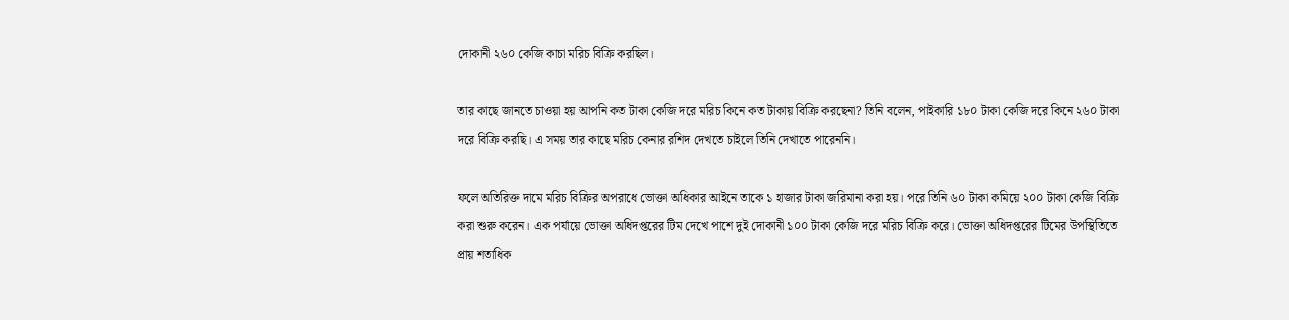দোকানী ২৬০ কেজি কাচা মরিচ বিক্রি করছিল।

তার কাছে জানতে চাওয়া হয় আপনি কত টাকা কেজি দরে মরিচ কিনে কত টাকায় বিক্রি করছেনা? তিনি বলেন, পাইকারি ১৮০ টাকা কেজি দরে কিনে ২৬০ টাকা দরে বিক্রি করছি। এ সময় তার কাছে মরিচ কেনার রশিদ দেখতে চাইলে তিনি দেখাতে পারেননি।

ফলে অতিরিক্ত দামে মরিচ বিক্রির অপরাধে ভোক্তা অধিকার আইনে তাকে ১ হাজার টাকা জরিমানা করা হয়। পরে তিনি ৬০ টাকা কমিয়ে ২০০ টাকা কেজি বিক্রি করা শুরু করেন। এক পর্যায়ে ভোক্তা অধিদপ্তরের টিম দেখে পাশে দুই দোকানী ১০০ টাকা কেজি দরে মরিচ বিক্রি করে। ভোক্তা অধিদপ্তরের টিমের উপস্থিতিতে প্রায় শতাধিক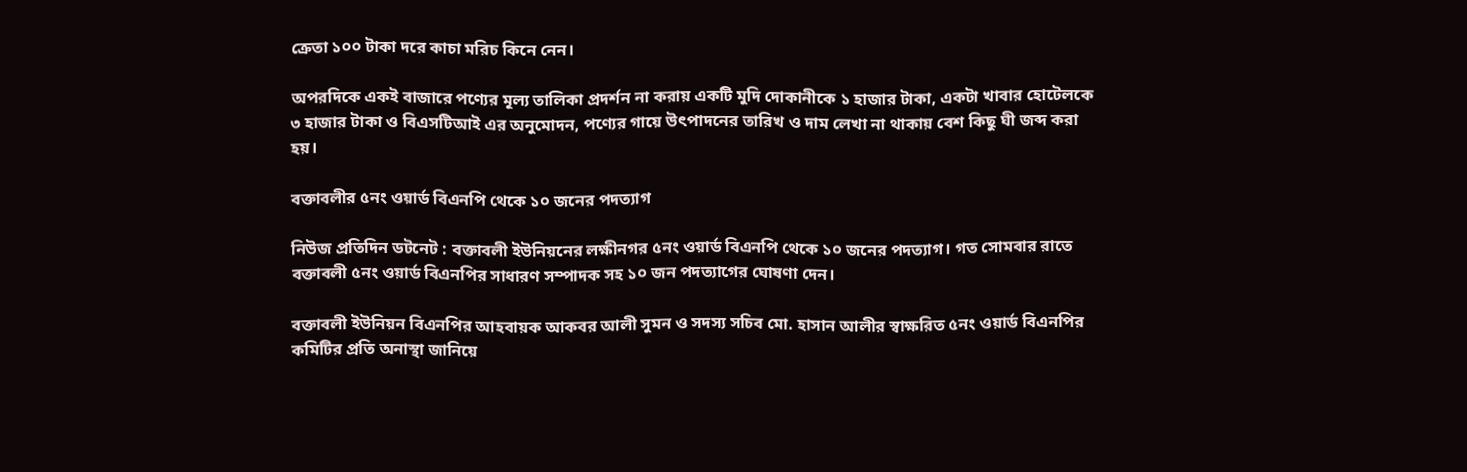ক্রেতা ১০০ টাকা দরে কাচা মরিচ কিনে নেন।

অপরদিকে একই বাজারে পণ্যের মূল্য তালিকা প্রদর্শন না করায় একটি মুদি দোকানীকে ১ হাজার টাকা, একটা খাবার হোটেলকে ৩ হাজার টাকা ও বিএসটিআই এর অনুমোদন, পণ্যের গায়ে উৎপাদনের তারিখ ও দাম লেখা না থাকায় বেশ কিছু ঘী জব্দ করা হয়।

বক্তাবলীর ৫নং ওয়ার্ড বিএনপি থেকে ১০ জনের পদত্যাগ

নিউজ প্রতিদিন ডটনেট : বক্তাবলী ইউনিয়নের লক্ষীনগর ৫নং ওয়ার্ড বিএনপি থেকে ১০ জনের পদত্যাগ। গত সোমবার রাতে বক্তাবলী ৫নং ওয়ার্ড বিএনপির সাধারণ সম্পাদক সহ ১০ জন পদত্যাগের ঘোষণা দেন।

বক্তাবলী ইউনিয়ন বিএনপির আহবায়ক আকবর আলী সুমন ও সদস্য সচিব মো. হাসান আলীর স্বাক্ষরিত ৫নং ওয়ার্ড বিএনপির কমিটির প্রতি অনাস্থা জানিয়ে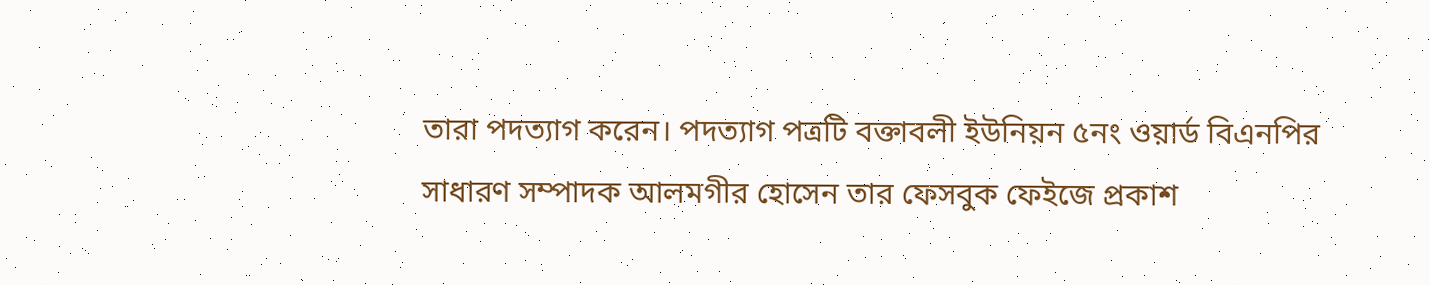তারা পদত্যাগ করেন। পদত্যাগ পত্রটি বক্তাবলী ইউনিয়ন ৫নং ওয়ার্ড বিএনপির সাধারণ সম্পাদক আলমগীর হোসেন তার ফেসবুক ফেইজে প্রকাশ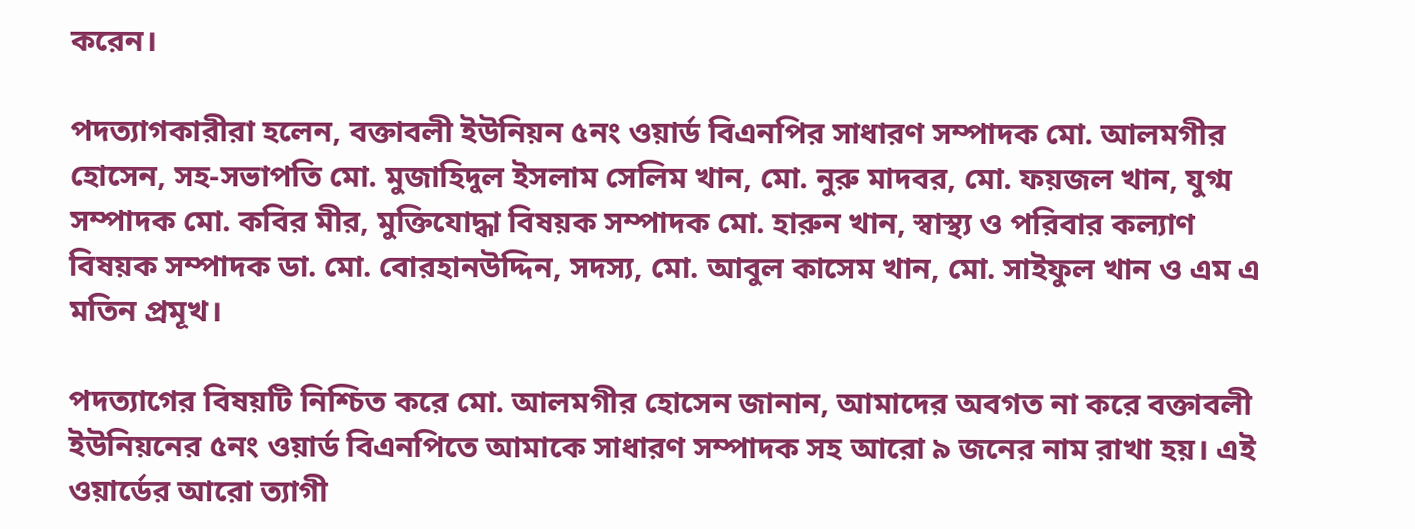করেন।

পদত্যাগকারীরা হলেন, বক্তাবলী ইউনিয়ন ৫নং ওয়ার্ড বিএনপির সাধারণ সম্পাদক মো. আলমগীর হোসেন, সহ-সভাপতি মো. মুজাহিদুল ইসলাম সেলিম খান, মো. নুরু মাদবর, মো. ফয়জল খান, যুগ্ম সম্পাদক মো. কবির মীর, মুক্তিযোদ্ধা বিষয়ক সম্পাদক মো. হারুন খান, স্বাস্থ্য ও পরিবার কল্যাণ বিষয়ক সম্পাদক ডা. মো. বোরহানউদ্দিন, সদস্য, মো. আবুল কাসেম খান, মো. সাইফুল খান ও এম এ মতিন প্রমূখ।

পদত্যাগের বিষয়টি নিশ্চিত করে মো. আলমগীর হোসেন জানান, আমাদের অবগত না করে বক্তাবলী  ইউনিয়নের ৫নং ওয়ার্ড বিএনপিতে আমাকে সাধারণ সম্পাদক সহ আরো ৯ জনের নাম রাখা হয়। এই ওয়ার্ডের আরো ত্যাগী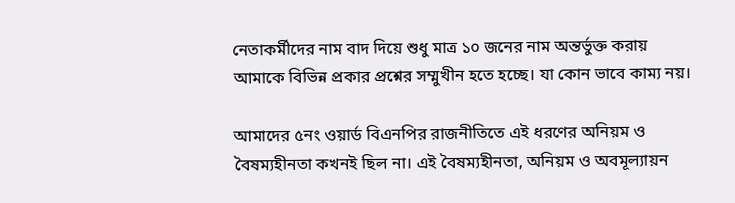নেতাকর্মীদের নাম বাদ দিয়ে শুধু মাত্র ১০ জনের নাম অন্তর্ভুক্ত করায় আমাকে বিভিন্ন প্রকার প্রশ্নের সম্মুখীন হতে হচ্ছে। যা কোন ভাবে কাম্য নয়।

আমাদের ৫নং ওয়ার্ড বিএনপির রাজনীতিতে এই ধরণের অনিয়ম ও বৈষম্যহীনতা কখনই ছিল না। এই বৈষম্যহীনতা, অনিয়ম ও অবমূল্যায়ন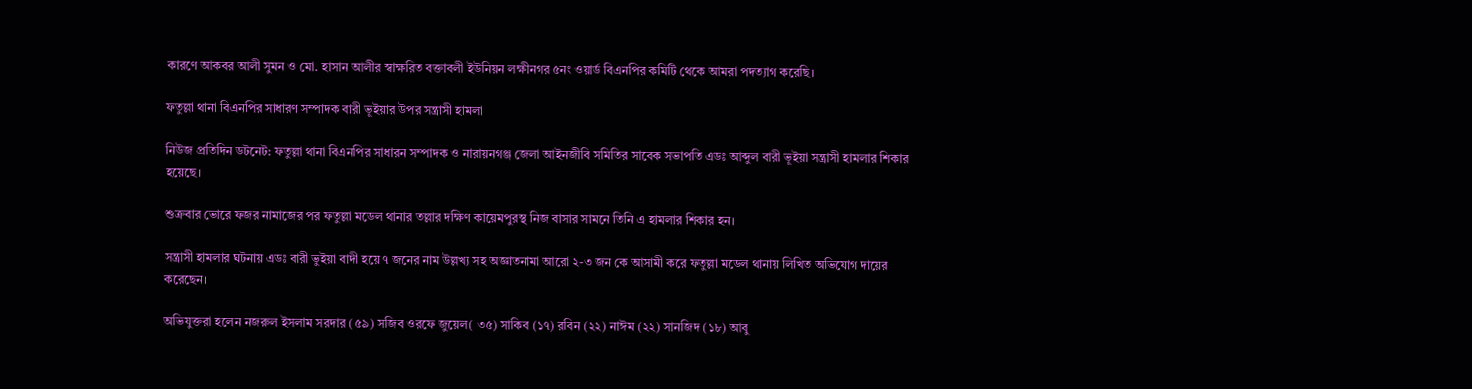কারণে আকবর আলী সুমন ও মো. হাসান আলীর স্বাক্ষরিত বক্তাবলী ইউনিয়ন লক্ষীনগর ৫নং ওয়ার্ড বিএনপির কমিটি থেকে আমরা পদত্যাগ করেছি।

ফতুল্লা থানা বিএনপির সাধারণ সম্পাদক বারী ভূইয়ার উপর সন্ত্রাসী হামলা

নিউজ প্রতিদিন ডটনেট: ফতুল্লা থানা বিএনপির সাধারন সম্পাদক ও নারায়নগঞ্জ জেলা আইনজীবি সমিতির সাবেক সভাপতি এডঃ আব্দুল বারী ভূইয়া সন্ত্রাসী হামলার শিকার হয়েছে।

শুক্রবার ভোরে ফজর নামাজের পর ফতুল্লা মডেল থানার তল্লার দক্ষিণ কায়েমপুরস্থ নিজ বাসার সামনে তিনি এ হামলার শিকার হন।

সন্ত্রাসী হামলার ঘটনায় এডঃ বারী ভুইয়া বাদী হয়ে ৭ জনের নাম উল্লখ্য সহ অজ্ঞাতনামা আরো ২-৩ জন কে আসামী করে ফতুল্লা মডেল থানায় লিখিত অভিযোগ দায়ের করেছেন।

অভিযুক্তরা হলেন নজরুল ইসলাম সরদার (৫৯) সজিব ওরফে জুয়েল( ৩৫) সাকিব (১৭) রবিন (২২) নাঈম (২২) সানজিদ (১৮) আবু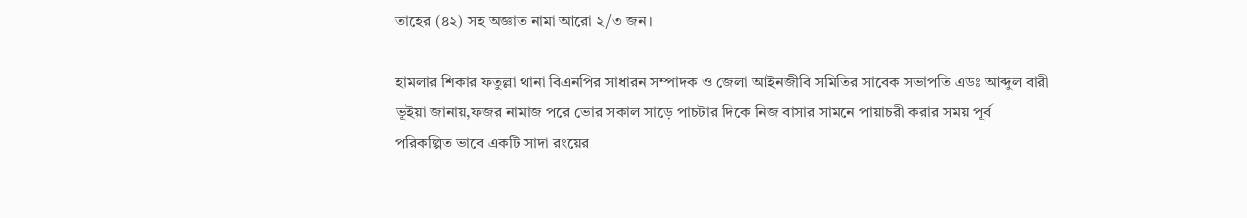তাহের (৪২) সহ অজ্ঞাত নামা আরো ২/৩ জন।

হামলার শিকার ফতুল্লা থানা বিএনপির সাধারন সম্পাদক ও জেলা আইনজীবি সমিতির সাবেক সভাপতি এডঃ আব্দুল বারী ভূইয়া জানায়,ফজর নামাজ পরে ভোর সকাল সাড়ে পাচটার দিকে নিজ বাসার সামনে পায়াচরী করার সময় পূর্ব পরিকল্পিত ভাবে একটি সাদা রংয়ের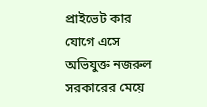প্রাইভেট কার যোগে এসে অভিযুক্ত নজরুল সরকারের মেয়ে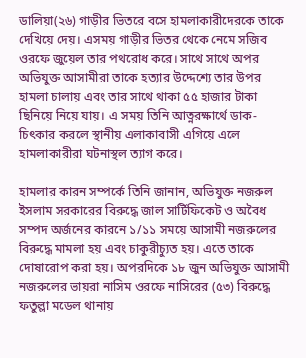ডালিয়া(২৬) গাড়ীর ভিতরে বসে হামলাকারীদেরকে তাকে দেখিয়ে দেয়। এসময় গাড়ীর ভিতর থেকে নেমে সজিব ওরফে জুয়েল তার পথরোধ করে। সাথে সাথে অপর অভিযুক্ত আসামীরা তাকে হত্যার উদ্দেশ্যে তার উপর হামলা চালায় এবং তার সাথে থাকা ৫৫ হাজার টাকা ছিনিয়ে নিয়ে যায়। এ সময় তিনি আত্নরক্ষার্থে ডাক-চিৎকার করলে স্থানীয় এলাকাবাসী এগিয়ে এলে হামলাকারীরা ঘটনাস্থল ত্যাগ করে।

হামলার কারন সম্পর্কে তিনি জানান, অভিযুক্ত নজরুল ইসলাম সরকারের বিরুদ্ধে জাল সার্টিফিকেট ও অবৈধ সম্পদ অর্জনের কারনে ১/১১ সময়ে আসামী নজরুলের বিরুদ্ধে মামলা হয় এবং চাকুরীচ্যুত হয়। এতে তাকে দোষারোপ করা হয়। অপরদিকে ১৮ জুন অভিযুক্ত আসামী নজরুলের ভায়রা নাসিম ওরফে নাসিরের (৫৩) বিরুদ্ধে ফতুল্লা মডেল থানায়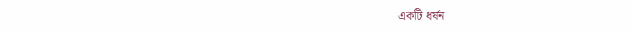একটি ধর্ষন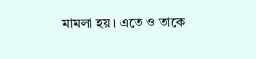মামলা হয়। এতে ও তাকে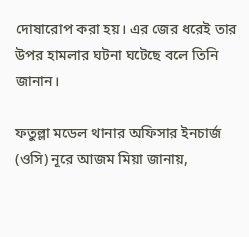দোষারোপ করা হয়। এর জের ধরেই তার উপর হামলার ঘটনা ঘটেছে বলে তিনি জানান।

ফতুল্লা মডেল থানার অফিসার ইনচার্জ (ওসি) নূরে আজম মিয়া জানায়,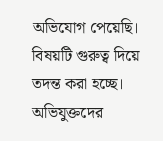অভিযোগ পেয়েছি। বিষয়টি গুরুত্ব দিয়ে তদন্ত করা হচ্ছে। অভিযুক্তদের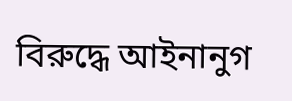বিরুদ্ধে আইনানুগ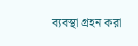ব্যবস্থা গ্রহন করা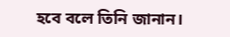হবে বলে তিনি জানান।